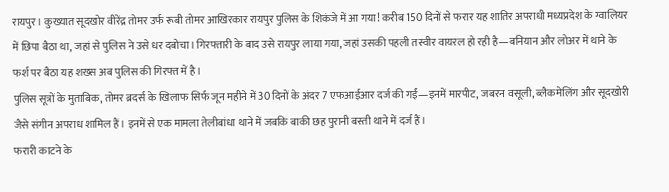रायपुर। कुख्यात सूदखोर वीरेंद्र तोमर उर्फ रूबी तोमर आखिरकार रायपुर पुलिस के शिकंजे में आ गया! करीब 150 दिनों से फरार यह शातिर अपराधी मध्यप्रदेश के ग्वालियर में छिपा बैठा था, जहां से पुलिस ने उसे धर दबोचा। गिरफ्तारी के बाद उसे रायपुर लाया गया, जहां उसकी पहली तस्वीर वायरल हो रही है—बनियान और लोअर में थाने के फर्श पर बैठा यह शख्स अब पुलिस की गिरफ्त में है।
पुलिस सूत्रों के मुताबिक, तोमर ब्रदर्स के खिलाफ सिर्फ जून महीने में 30 दिनों के अंदर 7 एफआईआर दर्ज की गईं—इनमें मारपीट, जबरन वसूली, ब्लैकमेलिंग और सूदखोरी जैसे संगीन अपराध शामिल हैं। इनमें से एक मामला तेलीबांधा थाने में जबकि बाकी छह पुरानी बस्ती थाने में दर्ज हैं।
फरारी काटने के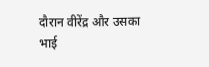दौरान वीरेंद्र और उसका भाई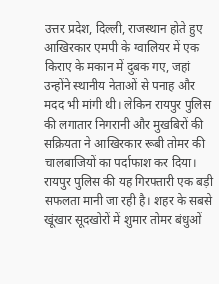उत्तर प्रदेश, दिल्ली, राजस्थान होते हुए आखिरकार एमपी के ग्वालियर में एक किराए के मकान में दुबक गए, जहां उन्होंने स्थानीय नेताओं से पनाह और मदद भी मांगी थी। लेकिन रायपुर पुलिस की लगातार निगरानी और मुखबिरों की सक्रियता ने आखिरकार रूबी तोमर की चालबाजियों का पर्दाफाश कर दिया।
रायपुर पुलिस की यह गिरफ्तारी एक बड़ी सफलता मानी जा रही है। शहर के सबसे खूंखार सूदखोरों में शुमार तोमर बंधुओं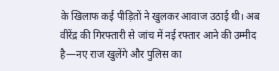के खिलाफ कई पीड़ितों ने खुलकर आवाज उठाई थी। अब वीरेंद्र की गिरफ्तारी से जांच में नई रफ्तार आने की उम्मीद है—नए राज खुलेंगे और पुलिस का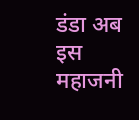डंडा अब इस महाजनी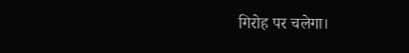गिरोह पर चलेगा।